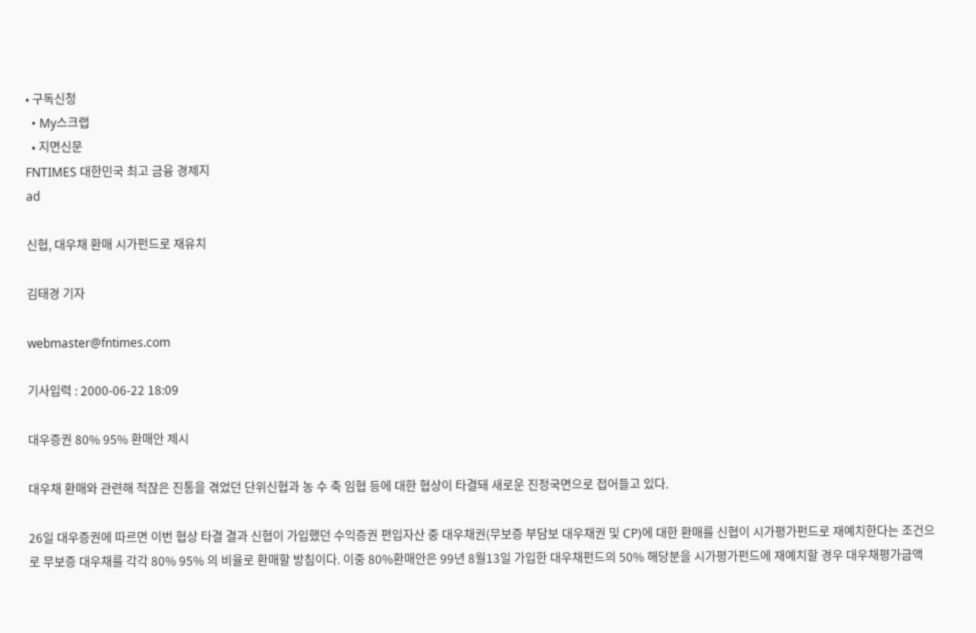• 구독신청
  • My스크랩
  • 지면신문
FNTIMES 대한민국 최고 금융 경제지
ad

신협, 대우채 환매 시가펀드로 재유치

김태경 기자

webmaster@fntimes.com

기사입력 : 2000-06-22 18:09

대우증권 80% 95% 환매안 제시

대우채 환매와 관련해 적잖은 진통을 겪었던 단위신협과 농 수 축 임협 등에 대한 협상이 타결돼 새로운 진정국면으로 접어들고 있다.

26일 대우증권에 따르면 이번 협상 타결 결과 신협이 가입했던 수익증권 편입자산 중 대우채권(무보증 부담보 대우채권 및 CP)에 대한 환매를 신협이 시가평가펀드로 재예치한다는 조건으로 무보증 대우채를 각각 80% 95% 의 비율로 환매할 방침이다. 이중 80%환매안은 99년 8월13일 가입한 대우채펀드의 50% 해당분을 시가평가펀드에 재예치할 경우 대우채평가금액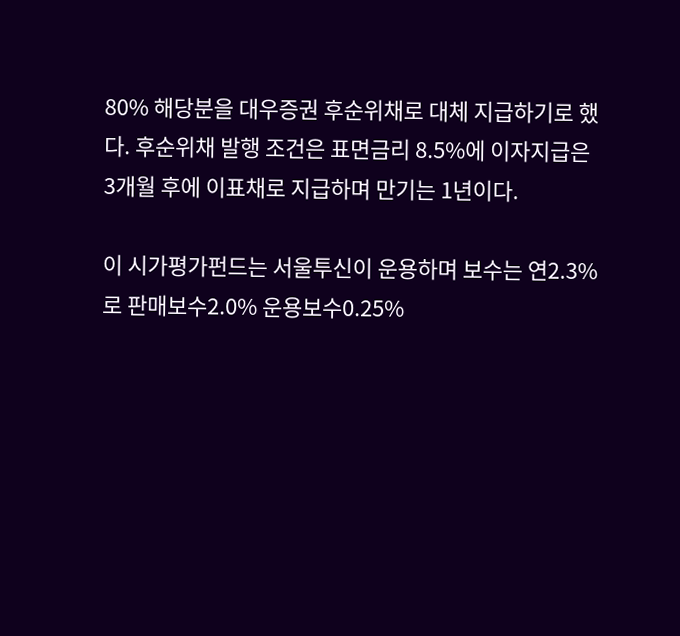80% 해당분을 대우증권 후순위채로 대체 지급하기로 했다. 후순위채 발행 조건은 표면금리 8.5%에 이자지급은 3개월 후에 이표채로 지급하며 만기는 1년이다.

이 시가평가펀드는 서울투신이 운용하며 보수는 연2.3%로 판매보수2.0% 운용보수0.25%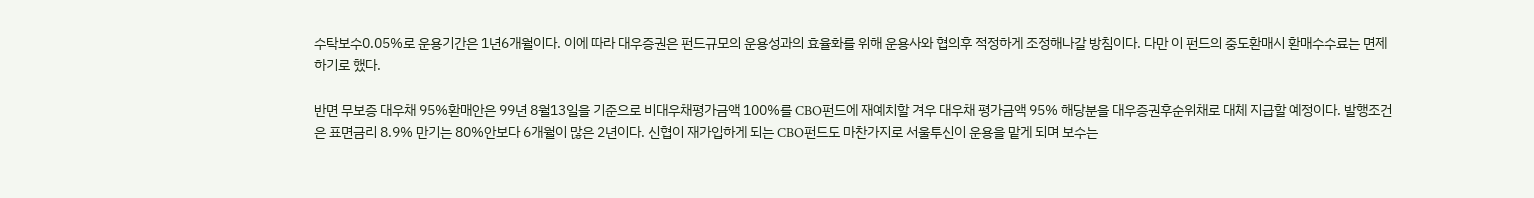수탁보수0.05%로 운용기간은 1년6개월이다. 이에 따라 대우증권은 펀드규모의 운용성과의 효율화를 위해 운용사와 협의후 적정하게 조정해나갈 방침이다. 다만 이 펀드의 중도환매시 환매수수료는 면제하기로 했다.

반면 무보증 대우채 95%환매안은 99년 8월13일을 기준으로 비대우채평가금액 100%를 CBO펀드에 재예치할 겨우 대우채 평가금액 95% 해당분을 대우증권후순위채로 대체 지급할 예정이다. 발행조건은 표면금리 8.9% 만기는 80%안보다 6개월이 많은 2년이다. 신협이 재가입하게 되는 CBO펀드도 마찬가지로 서울투신이 운용을 맡게 되며 보수는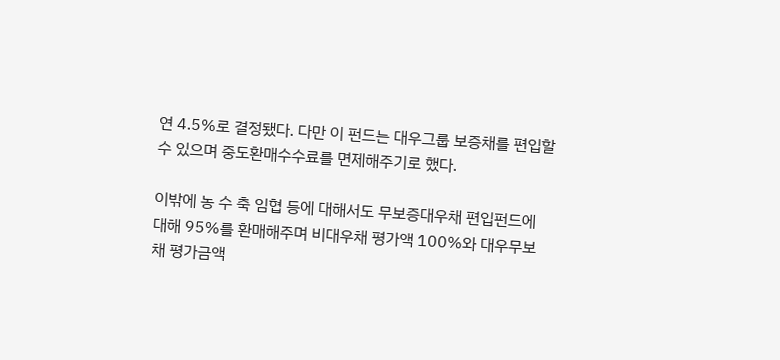연 4.5%로 결정됐다. 다만 이 펀드는 대우그룹 보증채를 편입할수 있으며 중도환매수수료를 면제해주기로 했다.

이밖에 농 수 축 임협 등에 대해서도 무보증대우채 편입펀드에 대해 95%를 환매해주며 비대우채 평가액 100%와 대우무보채 평가금액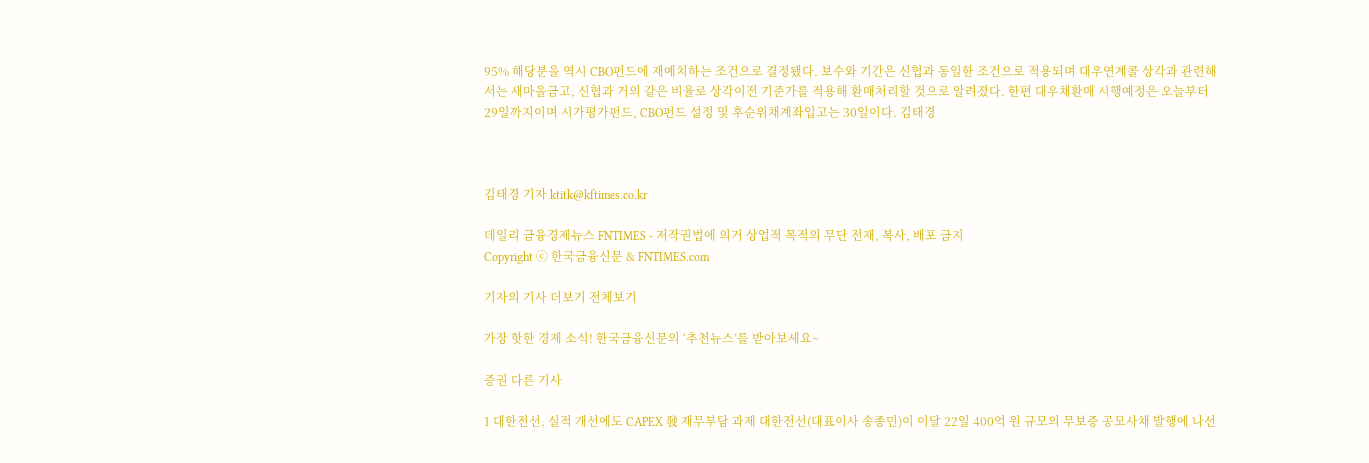95% 해당분을 역시 CBO펀드에 재예치하는 조건으로 결정됐다. 보수와 기간은 신협과 동일한 조건으로 적용되며 대우연계콜 상각과 관련해서는 새마을금고, 신협과 거의 같은 비율로 상각이전 기준가를 적용해 환매처리할 것으로 알려졌다. 한편 대우채환매 시행예정은 오늘부터 29일까지이며 시가평가펀드, CBO펀드 설정 및 후순위채계좌입고는 30일이다. 김태경



김태경 기자 ktitk@kftimes.co.kr

데일리 금융경제뉴스 FNTIMES - 저작권법에 의거 상업적 목적의 무단 전재, 복사, 배포 금지
Copyright ⓒ 한국금융신문 & FNTIMES.com

기자의 기사 더보기 전체보기

가장 핫한 경제 소식! 한국금융신문의 ‘추천뉴스’를 받아보세요~

증권 다른 기사

1 대한전선, 실적 개선에도 CAPEX 發 재무부담 과제 대한전선(대표이사 송종민)이 이달 22일 400억 원 규모의 무보증 공모사채 발행에 나선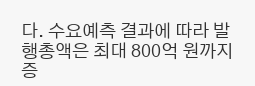다. 수요예측 결과에 따라 발행총액은 최대 800억 원까지 증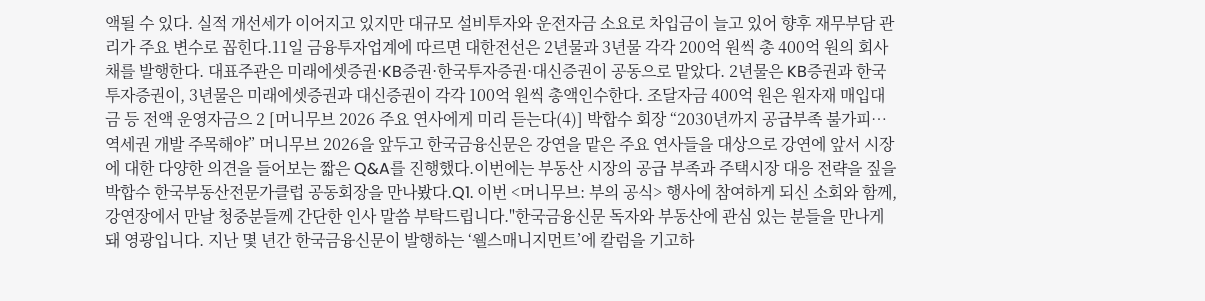액될 수 있다. 실적 개선세가 이어지고 있지만 대규모 설비투자와 운전자금 소요로 차입금이 늘고 있어 향후 재무부담 관리가 주요 변수로 꼽힌다.11일 금융투자업계에 따르면 대한전선은 2년물과 3년물 각각 200억 원씩 총 400억 원의 회사채를 발행한다. 대표주관은 미래에셋증권·KB증권·한국투자증권·대신증권이 공동으로 맡았다. 2년물은 KB증권과 한국투자증권이, 3년물은 미래에셋증권과 대신증권이 각각 100억 원씩 총액인수한다. 조달자금 400억 원은 원자재 매입대금 등 전액 운영자금으 2 [머니무브 2026 주요 연사에게 미리 듣는다(4)] 박합수 회장 “2030년까지 공급부족 불가피…역세권 개발 주목해야” 머니무브 2026을 앞두고 한국금융신문은 강연을 맡은 주요 연사들을 대상으로 강연에 앞서 시장에 대한 다양한 의견을 들어보는 짧은 Q&A를 진행했다.이번에는 부동산 시장의 공급 부족과 주택시장 대응 전략을 짚을 박합수 한국부동산전문가클럽 공동회장을 만나봤다.Q1. 이번 <머니무브: 부의 공식> 행사에 참여하게 되신 소회와 함께, 강연장에서 만날 청중분들께 간단한 인사 말씀 부탁드립니다."한국금융신문 독자와 부동산에 관심 있는 분들을 만나게 돼 영광입니다. 지난 몇 년간 한국금융신문이 발행하는 ‘웰스매니지먼트’에 칼럼을 기고하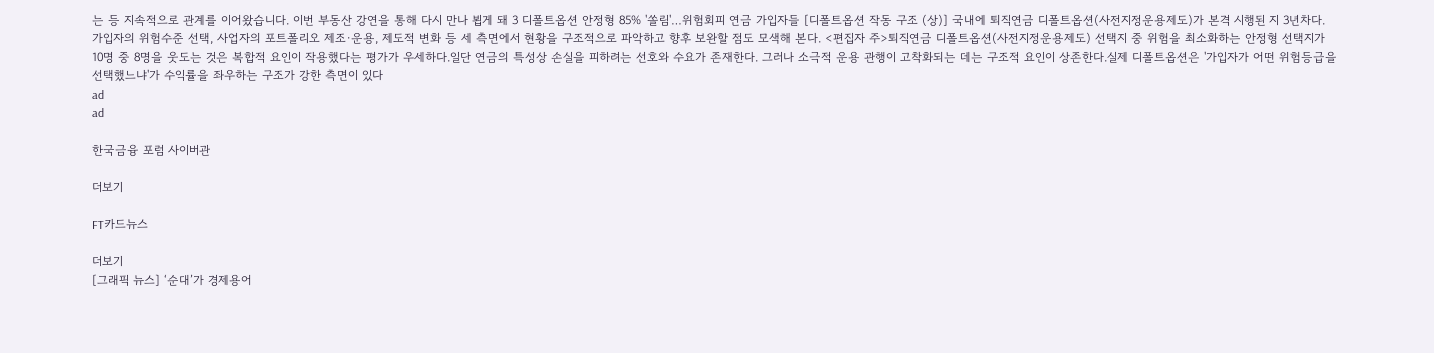는 등 지속적으로 관계를 이어왔습니다. 이번 부동산 강연을 통해 다시 만나 뵙게 돼 3 디폴트옵션 안정형 85% '쏠림'…위험회피 연금 가입자들 [디폴트옵션 작동 구조 (상)] 국내에 퇴직연금 디폴트옵션(사전지정운용제도)가 본격 시행된 지 3년차다. 가입자의 위험수준 선택, 사업자의 포트폴리오 제조·운용, 제도적 변화 등 세 측면에서 현황을 구조적으로 파악하고 향후 보완할 점도 모색해 본다. <편집자 주>퇴직연금 디폴트옵션(사전지정운용제도) 선택지 중 위험을 최소화하는 안정형 선택지가 10명 중 8명을 웃도는 것은 복합적 요인이 작용했다는 평가가 우세하다.일단 연금의 특성상 손실을 피하려는 선호와 수요가 존재한다. 그러나 소극적 운용 관행이 고착화되는 데는 구조적 요인이 상존한다.실제 디폴트옵션은 '가입자가 어떤 위험등급을 선택했느냐'가 수익률을 좌우하는 구조가 강한 측면이 있다
ad
ad

한국금융 포럼 사이버관

더보기

FT카드뉴스

더보기
[그래픽 뉴스] ‘순대’가 경제용어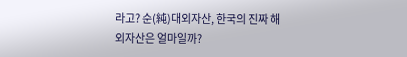라고? 순(純)대외자산, 한국의 진짜 해외자산은 얼마일까?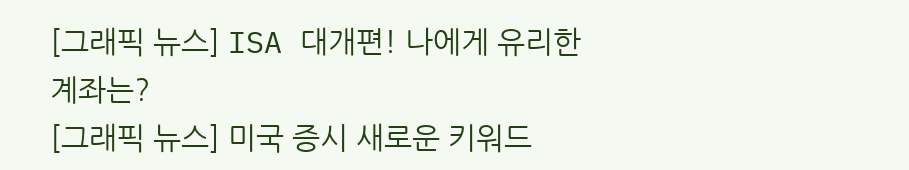[그래픽 뉴스] ISA 대개편! 나에게 유리한 계좌는?
[그래픽 뉴스] 미국 증시 새로운 키워드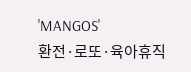'MANGOS'
환전·로또·육아휴직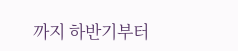까지 하반기부터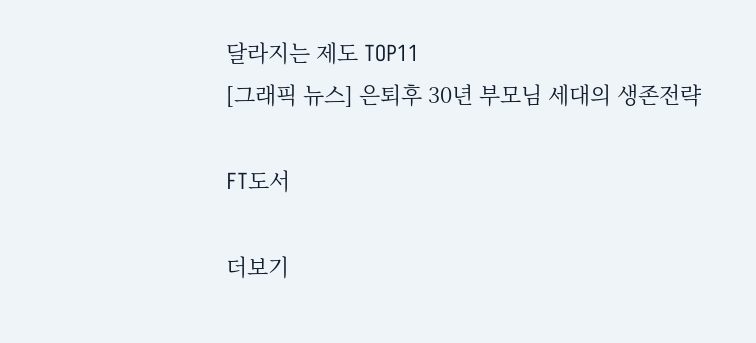달라지는 제도 TOP11
[그래픽 뉴스] 은퇴후 30년 부모님 세대의 생존전략

FT도서

더보기